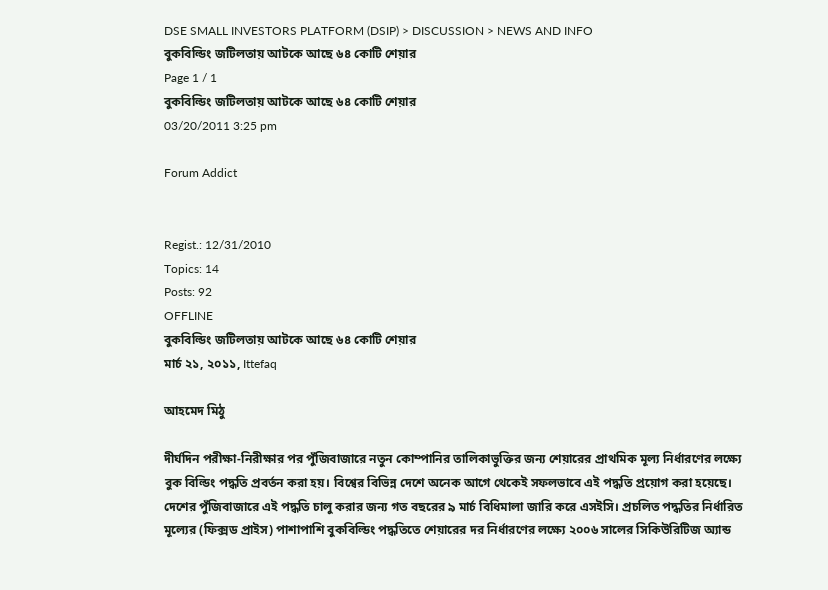DSE SMALL INVESTORS PLATFORM (DSIP) > DISCUSSION > NEWS AND INFO
বুকবিল্ডিং জটিলতায় আটকে আছে ৬৪ কোটি শেয়ার
Page 1 / 1
বুকবিল্ডিং জটিলতায় আটকে আছে ৬৪ কোটি শেয়ার
03/20/2011 3:25 pm

Forum Addict


Regist.: 12/31/2010
Topics: 14
Posts: 92
OFFLINE
বুকবিল্ডিং জটিলতায় আটকে আছে ৬৪ কোটি শেয়ার
মার্চ ২১, ২০১১, Ittefaq

আহমেদ মিঠু

দীর্ঘদিন পরীক্ষা-নিরীক্ষার পর পুঁজিবাজারে নতুন কোম্পানির তালিকাভুক্তির জন্য শেয়ারের প্রাথমিক মূল্য নির্ধারণের লক্ষ্যে বুক বিল্ডিং পদ্ধতি প্রবর্তন করা হয়। বিশ্বের বিভিন্ন দেশে অনেক আগে থেকেই সফলভাবে এই পদ্ধতি প্রয়োগ করা হয়েছে। দেশের পুঁজিবাজারে এই পদ্ধতি চালু করার জন্য গত বছরের ৯ মার্চ বিধিমালা জারি করে এসইসি। প্রচলিত পদ্ধতির নির্ধারিত মূল্যের (ফিক্সড প্রাইস) পাশাপাশি বুকবিল্ডিং পদ্ধতিতে শেয়ারের দর নির্ধারণের লক্ষ্যে ২০০৬ সালের সিকিউরিটিজ অ্যান্ড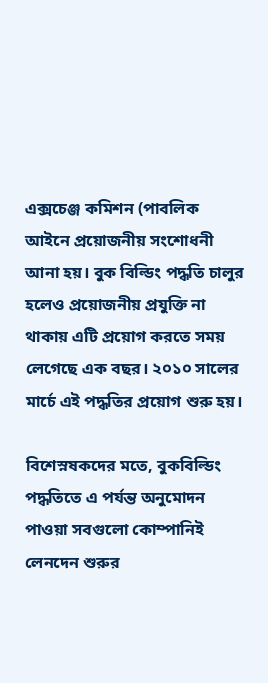এক্সচেঞ্জ কমিশন (পাবলিক আইনে প্রয়োজনীয় সংশোধনী আনা হয়। বুক বিল্ডিং পদ্ধতি চালুর হলেও প্রয়োজনীয় প্রযুক্তি না থাকায় এটি প্রয়োগ করতে সময় লেগেছে এক বছর। ২০১০ সালের মার্চে এই পদ্ধতির প্রয়োগ শুরু হয়।

বিশেস্নষকদের মতে, বুকবিল্ডিং পদ্ধতিতে এ পর্যন্ত অনুমোদন পাওয়া সবগুলো কোম্পানিই লেনদেন শুরুর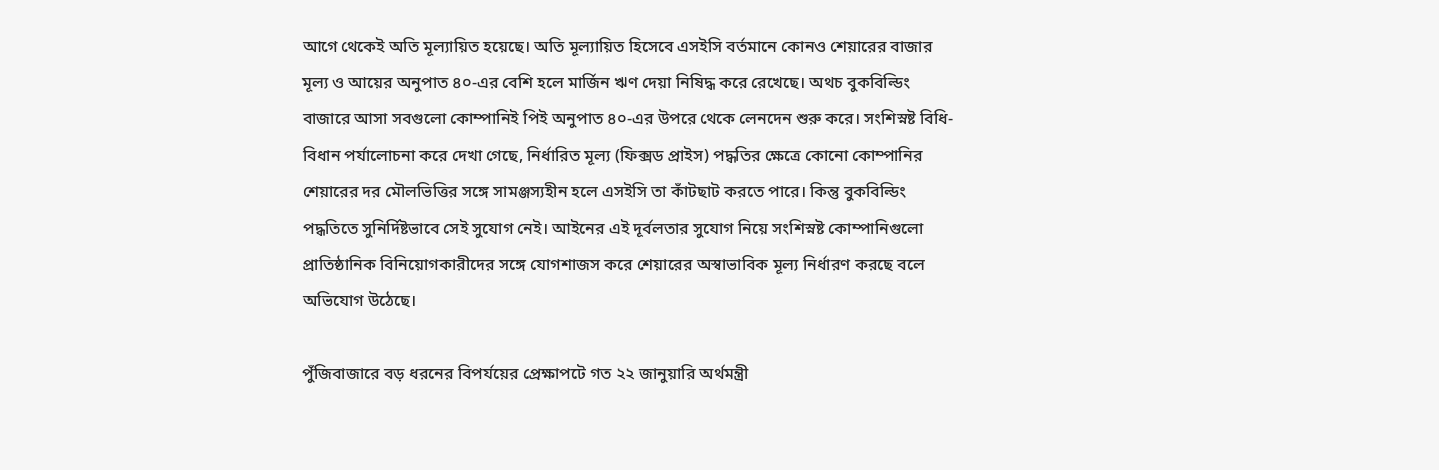আগে থেকেই অতি মূল্যায়িত হয়েছে। অতি মূল্যায়িত হিসেবে এসইসি বর্তমানে কোনও শেয়ারের বাজার মূল্য ও আয়ের অনুপাত ৪০-এর বেশি হলে মার্জিন ঋণ দেয়া নিষিদ্ধ করে রেখেছে। অথচ বুকবিল্ডিং বাজারে আসা সবগুলো কোম্পানিই পিই অনুপাত ৪০-এর উপরে থেকে লেনদেন শুরু করে। সংশিস্নষ্ট বিধি-বিধান পর্যালোচনা করে দেখা গেছে, নির্ধারিত মূল্য (ফিক্সড প্রাইস) পদ্ধতির ক্ষেত্রে কোনো কোম্পানির শেয়ারের দর মৌলভিত্তির সঙ্গে সামঞ্জস্যহীন হলে এসইসি তা কাঁটছাট করতে পারে। কিন্তু বুকবিল্ডিং পদ্ধতিতে সুনির্দিষ্টভাবে সেই সুযোগ নেই। আইনের এই দূর্বলতার সুযোগ নিয়ে সংশিস্নষ্ট কোম্পানিগুলো প্রাতিষ্ঠানিক বিনিয়োগকারীদের সঙ্গে যোগশাজস করে শেয়ারের অস্বাভাবিক মূল্য নির্ধারণ করছে বলে অভিযোগ উঠেছে।

পুঁজিবাজারে বড় ধরনের বিপর্যয়ের প্রেক্ষাপটে গত ২২ জানুয়ারি অর্থমন্ত্রী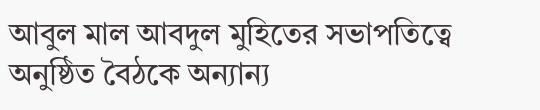আবুল মাল আবদুল মুহিতের সভাপতিত্বে অনুষ্ঠিত বৈঠকে অন্যান্য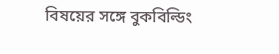বিষয়ের সঙ্গে বুকবিল্ডিং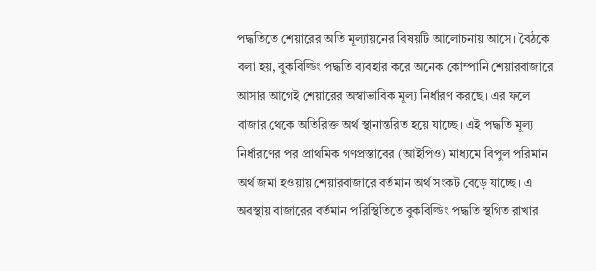পদ্ধতিতে শেয়ারের অতি মূল্যায়নের বিষয়টি আলোচনায় আসে। বৈঠকে বলা হয়, বুকবিল্ডিং পদ্ধতি ব্যবহার করে অনেক কোম্পানি শেয়ারবাজারে আসার আগেই শেয়ারের অস্বাভাবিক মূল্য নির্ধারণ করছে। এর ফলে বাজার থেকে অতিরিক্ত অর্থ স্থানান্তরিত হয়ে যাচ্ছে। এই পদ্ধতি মূল্য নির্ধারণের পর প্রাথমিক গণপ্রস্তাবের (আইপিও) মাধ্যমে বিপুল পরিমান অর্থ জমা হওয়ায় শেয়ারবাজারে বর্তমান অর্থ সংকট বেড়ে যাচ্ছে। এ অবস্থায় বাজারের বর্তমান পরিস্থিতিতে বুকবিল্ডিং পদ্ধতি স্থগিত রাখার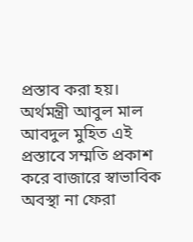প্রস্তাব করা হয়। অর্থমন্ত্রী আবুল মাল আবদুল মুহিত এই প্রস্তাবে সম্মতি প্রকাশ করে বাজারে স্বাভাবিক অবস্থা না ফেরা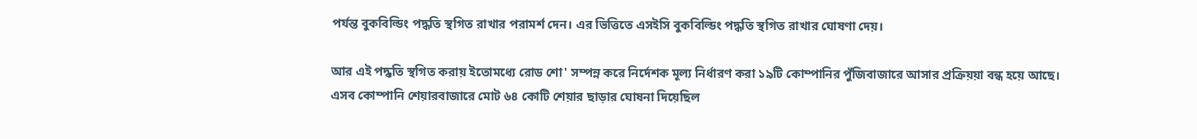পর্যন্ত বুকবিল্ডিং পদ্ধতি স্থগিত রাখার পরামর্শ দেন। এর ভিত্তিতে এসইসি বুকবিল্ডিং পদ্ধতি স্থগিত রাখার ঘোষণা দেয়।

আর এই পদ্ধতি স্থগিত করায় ইতোমধ্যে রোড শো' সম্পন্ন করে নির্দেশক মূল্য নির্ধারণ করা ১৯টি কোম্পানির পুঁজিবাজারে আসার প্রক্রিয়য়া বন্ধ হয়ে আছে। এসব কোম্পানি শেয়ারবাজারে মোট ৬৪ কোটি শেয়ার ছাড়ার ঘোষনা দিয়েছিল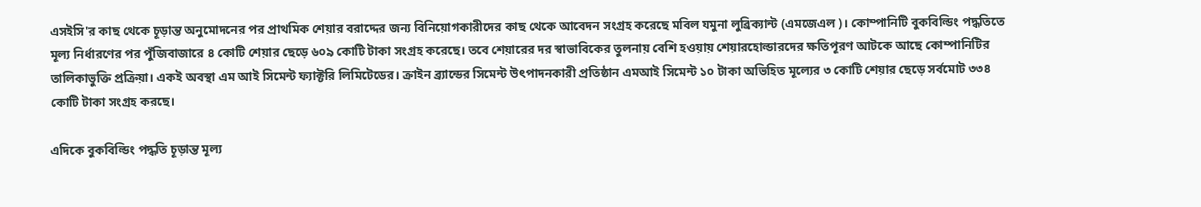এসইসি'র কাছ থেকে চূড়ান্ত অনুমোদনের পর প্রাথমিক শেয়ার বরাদ্দের জন্য বিনিয়োগকারীদের কাছ থেকে আবেদন সংগ্রহ করেছে মবিল যমুনা লুব্রিক্যান্ট (এমজেএল)। কোম্পানিটি বুকবিল্ডিং পদ্ধতিতে মূল্য নির্ধারণের পর পুঁজিবাজারে ৪ কোটি শেয়ার ছেড়ে ৬০৯ কোটি টাকা সংগ্রহ করেছে। তবে শেয়ারের দর স্বাভাবিকের তুলনায় বেশি হওয়ায় শেয়ারহোল্ডারদের ক্ষতিপূরণ আটকে আছে কোম্পানিটির তালিকাভুক্তি প্রক্রিয়া। একই অবস্থা এম আই সিমেন্ট ফ্যাক্টরি লিমিটেডের। ক্রাইন ব্র্যান্ডের সিমেন্ট উৎপাদনকারী প্রতিষ্ঠান এমআই সিমেন্ট ১০ টাকা অভিহিত মূল্যের ৩ কোটি শেয়ার ছেড়ে সর্বমোট ৩৩৪ কোটি টাকা সংগ্রহ করছে।

এদিকে বুকবিল্ডিং পদ্ধতি চূড়ান্ত মূল্য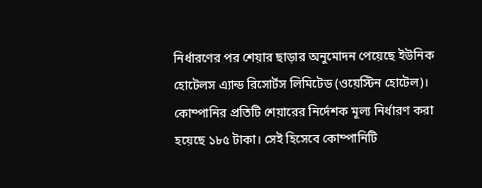নির্ধারণের পর শেয়ার ছাড়ার অনুমোদন পেয়েছে ইউনিক হোটেলস এ্যান্ড রিসোর্টস লিমিটেড (ওয়েস্টিন হোটেল)। কোম্পানির প্রতিটি শেয়ারের নির্দেশক মূল্য নির্ধারণ করা হয়েছে ১৮৫ টাকা। সেই হিসেবে কোম্পানিটি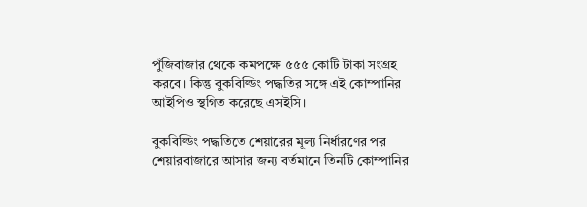পুঁজিবাজার থেকে কমপক্ষে ৫৫৫ কোটি টাকা সংগ্রহ করবে। কিন্তু বুকবিল্ডিং পদ্ধতির সঙ্গে এই কোম্পানির আইপিও স্থগিত করেছে এসইসি।

বুকবিল্ডিং পদ্ধতিতে শেয়ারের মূল্য নির্ধারণের পর শেয়ারবাজারে আসার জন্য বর্তমানে তিনটি কোম্পানির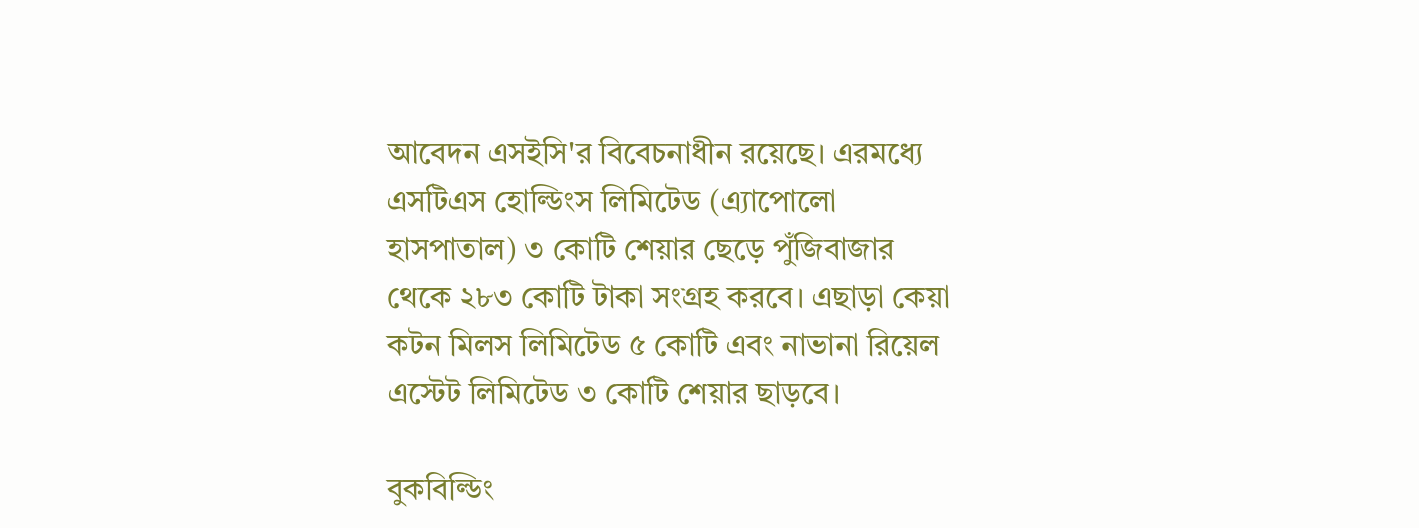আবেদন এসইসি'র বিবেচনাধীন রয়েছে। এরমধ্যে এসটিএস হোল্ডিংস লিমিটেড (এ্যাপোলো হাসপাতাল) ৩ কোটি শেয়ার ছেড়ে পুঁজিবাজার থেকে ২৮৩ কোটি টাকা সংগ্রহ করবে। এছাড়া কেয়া কটন মিলস লিমিটেড ৫ কোটি এবং নাভানা রিয়েল এস্টেট লিমিটেড ৩ কোটি শেয়ার ছাড়বে।

বুকবিল্ডিং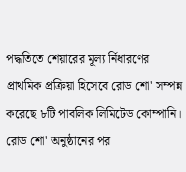পদ্ধতিতে শেয়ারের মূল্য র্নিধারণের প্রাথমিক প্রক্রিয়া হিসেবে রোড শো' সম্পন্ন করেছে ৮টি পাবলিক লিমিটেড কোম্পানি। রোড শো' অনুষ্ঠানের পর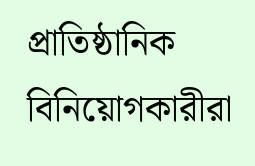প্রাতিষ্ঠানিক বিনিয়োগকারীরা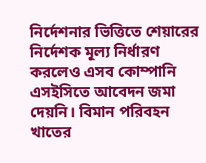নির্দেশনার ভিত্তিতে শেয়ারের নির্দেশক মূল্য নির্ধারণ করলেও এসব কোম্পানি এসইসিতে আবেদন জমা দেয়নি। বিমান পরিবহন খাতের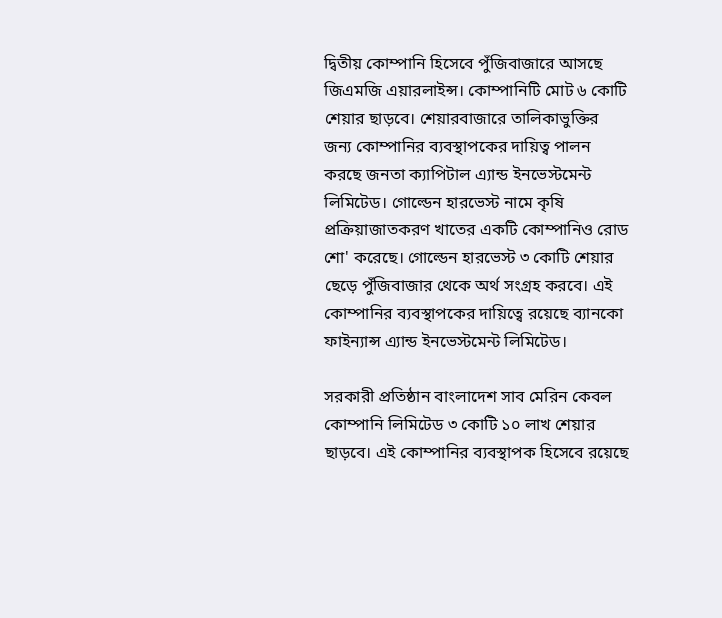দ্বিতীয় কোম্পানি হিসেবে পুঁজিবাজারে আসছে জিএমজি এয়ারলাইন্স। কোম্পানিটি মোট ৬ কোটি শেয়ার ছাড়বে। শেয়ারবাজারে তালিকাভুক্তির জন্য কোম্পানির ব্যবস্থাপকের দায়িত্ব পালন করছে জনতা ক্যাপিটাল এ্যান্ড ইনভেস্টমেন্ট লিমিটেড। গোল্ডেন হারভেস্ট নামে কৃষি প্রক্রিয়াজাতকরণ খাতের একটি কোম্পানিও রোড শো' করেছে। গোল্ডেন হারভেস্ট ৩ কোটি শেয়ার ছেড়ে পুঁজিবাজার থেকে অর্থ সংগ্রহ করবে। এই কোম্পানির ব্যবস্থাপকের দায়িত্বে রয়েছে ব্যানকো ফাইন্যান্স এ্যান্ড ইনভেস্টমেন্ট লিমিটেড।

সরকারী প্রতিষ্ঠান বাংলাদেশ সাব মেরিন কেবল কোম্পানি লিমিটেড ৩ কোটি ১০ লাখ শেয়ার ছাড়বে। এই কোম্পানির ব্যবস্থাপক হিসেবে রয়েছে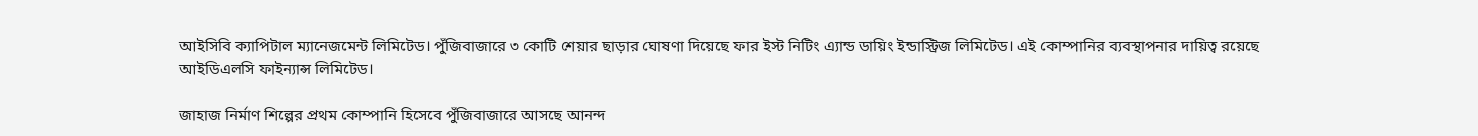আইসিবি ক্যাপিটাল ম্যানেজমেন্ট লিমিটেড। পুঁজিবাজারে ৩ কোটি শেয়ার ছাড়ার ঘোষণা দিয়েছে ফার ইস্ট নিটিং এ্যান্ড ডায়িং ইন্ডাস্ট্রিজ লিমিটেড। এই কোম্পানির ব্যবস্থাপনার দায়িত্ব রয়েছে আইডিএলসি ফাইন্যান্স লিমিটেড।

জাহাজ নির্মাণ শিল্পের প্রথম কোম্পানি হিসেবে পুঁজিবাজারে আসছে আনন্দ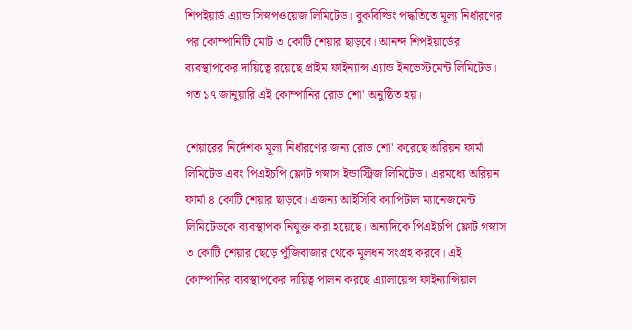শিপইয়ার্ড এ্যান্ড সিস্নপওয়েজ লিমিটেড। বুকবিল্ডিং পদ্ধতিতে মূল্য নির্ধারণের পর কোম্পানিটি মোট ৩ কোটি শেয়ার ছাড়বে। আনন্দ শিপইয়ার্ডের ব্যবস্থাপকের দায়িত্বে রয়েছে প্রাইম ফাইন্যান্স এ্যান্ড ইনভেস্টমেন্ট লিমিটেড। গত ১৭ জানুয়ারি এই কোম্পানির রোড শো' অনুষ্ঠিত হয়।

শেয়ারের নির্দেশক মূল্য নির্ধারণের জন্য রোড শো' করেছে অরিয়ন ফার্মা লিমিটেড এবং পিএইচপি ফ্লোট গস্নাস ইন্ডাস্ট্রিজ লিমিটেড। এরমধ্যে অরিয়ন ফার্মা ৪ কোটি শেয়ার ছাড়বে। এজন্য আইসিবি ক্যাপিটাল ম্যানেজমেন্ট লিমিটেডকে ব্যবস্থাপক নিযুক্ত করা হয়েছে। অন্যদিকে পিএইচপি ফ্লোট গস্নাস ৩ কোটি শেয়ার ছেড়ে পুঁজিবাজার থেকে মূলধন সংগ্রহ করবে। এই কোম্পানির ব্যবস্থাপকের দায়িত্ব পালন করছে এ্যালায়েন্স ফাইন্যান্সিয়াল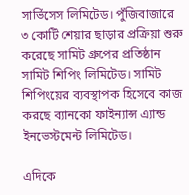সার্ভিসেস লিমিটেড। পুঁজিবাজারে ৩ কোটি শেয়ার ছাড়ার প্রক্রিয়া শুরু করেছে সামিট গ্রুপের প্রতিষ্ঠান সামিট শিপিং লিমিটেড। সামিট শিপিংয়ের ব্যবস্থাপক হিসেবে কাজ করছে ব্যানকো ফাইন্যান্স এ্যান্ড ইনভেস্টমেন্ট লিমিটেড।

এদিকে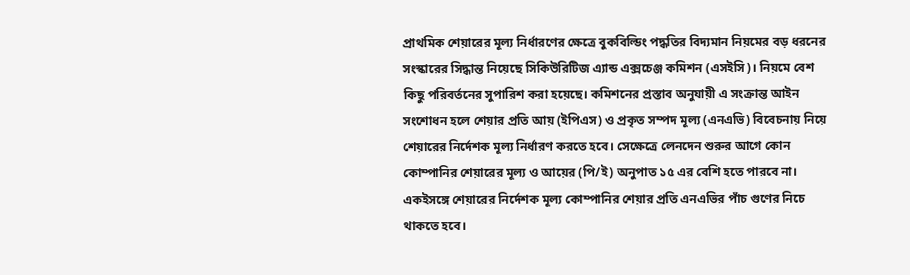প্রাথমিক শেয়ারের মূল্য নির্ধারণের ক্ষেত্রে বুকবিল্ডিং পদ্ধতির বিদ্যমান নিয়মের বড় ধরনের সংস্কারের সিদ্ধান্ত নিয়েছে সিকিউরিটিজ এ্যান্ড এক্সচেঞ্জ কমিশন (এসইসি)। নিয়মে বেশ কিছু পরিবর্তনের সুপারিশ করা হয়েছে। কমিশনের প্রস্তাব অনুযায়ী এ সংক্রান্ত আইন সংশোধন হলে শেয়ার প্রতি আয় (ইপিএস) ও প্রকৃত সম্পদ মূল্য (এনএভি) বিবেচনায় নিয়ে শেয়ারের নির্দেশক মূল্য নির্ধারণ করতে হবে। সেক্ষেত্রে লেনদেন শুরুর আগে কোন কোম্পানির শেয়ারের মূল্য ও আয়ের (পি/ই) অনুপাত ১৫ এর বেশি হতে পারবে না। একইসঙ্গে শেয়ারের নির্দেশক মূল্য কোম্পানির শেয়ার প্রতি এনএভির পাঁচ গুণের নিচে থাকতে হবে।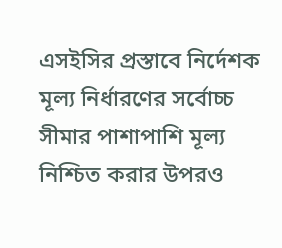এসইসির প্রস্তাবে নির্দেশক মূল্য নির্ধারণের সর্বোচ্চ সীমার পাশাপাশি মূল্য নিশ্চিত করার উপরও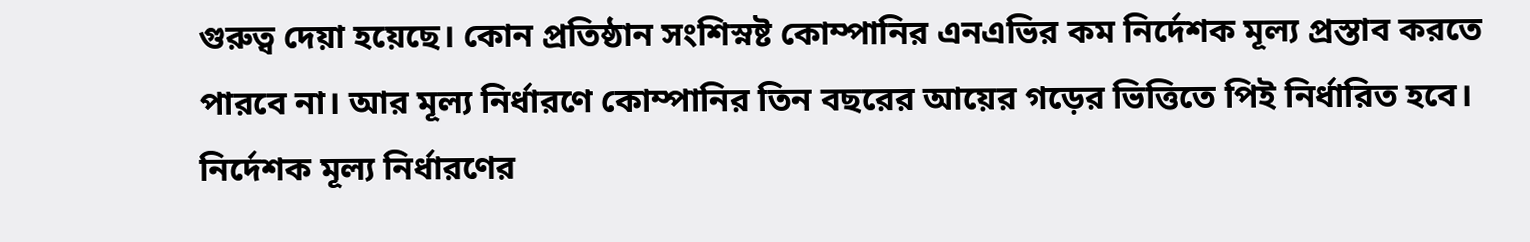গুরুত্ব দেয়া হয়েছে। কোন প্রতিষ্ঠান সংশিস্নষ্ট কোম্পানির এনএভির কম নির্দেশক মূল্য প্রস্তাব করতে পারবে না। আর মূল্য নির্ধারণে কোম্পানির তিন বছরের আয়ের গড়ের ভিত্তিতে পিই নির্ধারিত হবে। নির্দেশক মূল্য নির্ধারণের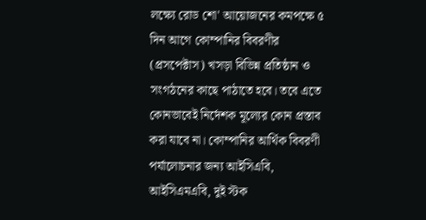লক্ষ্যে রোড শো' আয়োজনের কমপক্ষে ৫ দিন আগে কোম্পানির বিবরণীর (প্রসপেক্টাস) খসড়া বিভিন্ন প্রতিষ্ঠান ও সংগঠনের কাছে পাঠাতে হবে। তবে এতে কোনভাবেই নির্দেশক মূল্যের কোন প্রস্তাব করা যাবে না। কোম্পানির আর্থিক বিবরণী পর্যালোচনার জন্য আইসিএবি, আইসিএমএবি, দুই স্টক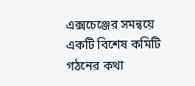এক্সচেঞ্জের সমন্বয়ে একটি বিশেষ কমিটি গঠনের কথা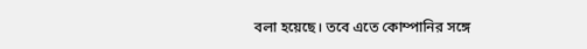বলা হয়েছে। তবে এতে কোম্পানির সঙ্গে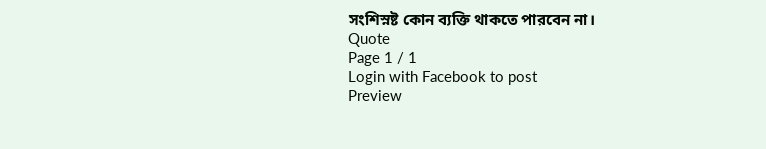সংশিস্নষ্ট কোন ব্যক্তি থাকতে পারবেন না।
Quote
Page 1 / 1
Login with Facebook to post
Preview